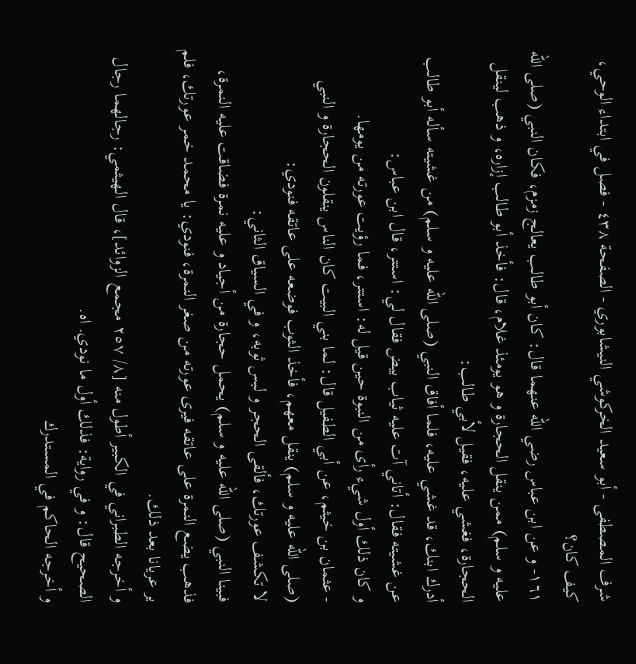شرف المصطفى - أبو سعيد الخركوشي النيشابوري - الصفحة ٤٣٨ - فصل في ابتداء الوحي، كيف كان؟
١٦١- و عن ابن عباس رضي اللّه عنهما قال: كان أبو طالب يعالج زمزم، فكان النبي (صلى الله عليه و سلم) ممن ينقل الحجارة و هو يومئذ غلام، قال: فأخذ أبو طالب إزاره، و ذهب لينقل الحجارة، فغشي عليه، فقيل لأبي طالب:
أدرك ابنك، قد غشي عليه، فلما أفاق النبي (صلى الله عليه و سلم) من غشيته سأله أبو طالب عن غشيته فقال: أتاني آت عليه ثياب بيض فقال لي: استتر، قال ابن عباس:
و كان ذلك أول شيء رأى من النبوة حين قيل له: استتر، فما رؤيت عورته من يومها.
- عثمان بن خيثم، عن أبي الطفيل قال: لما بني البيت كان الناس ينقلون الحجارة و النبي (صلى الله عليه و سلم) ينقل معهم، فأخذ الثوب فوضعه على عاتقه فنودي:
لا تكشف عورتك، فألقى الحجر و لبس ثوبه، و في السياق الثاني:
فبينا النبي (صلى الله عليه و سلم) يحمل حجارة من أجياد و عليه نمرة فضاقت عليه النمرة، فذهب يضع النمرة على عاتقه فيرى عورته من صغر النمرة، فنودي: يا محمد خمر عورتك، فلم ير عريانا بعد ذلك.
و أخرجه الطبراني في الكبير أطول منه [٨/ ٢٥٧ مجمع الزوائد]، قال الهيثمي: رجالهما رجال الصحيح قال: و في رواية: فذلك أول ما نودي. اه.
و أخرجه الحاكم في المستدرك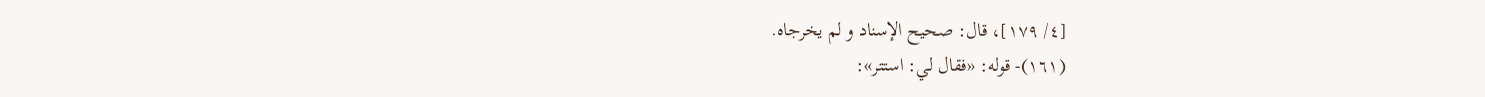[٤/ ١٧٩]، قال: صحيح الإسناد و لم يخرجاه.
(١٦١)- قوله: «فقال لي: استتر»: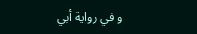و في رواية أبي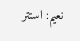نعيم: استتر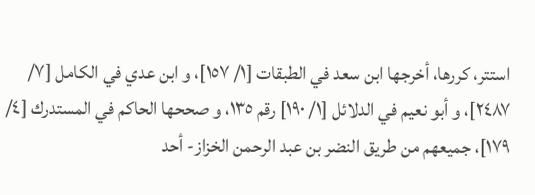استتر، كررها، أخرجها ابن سعد في الطبقات [١/ ١٥٧]، و ابن عدي في الكامل [٧/ ٢٤٨٧]، و أبو نعيم في الدلائل [١/ ١٩٠] رقم ١٣٥، و صححها الحاكم في المستدرك [٤/ ١٧٩]، جميعهم من طريق النضر بن عبد الرحمن الخزاز- أحد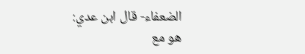الضعفاء- قال ابن عدي:
هو مع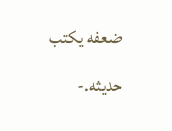ضعفه يكتب حديثه.-